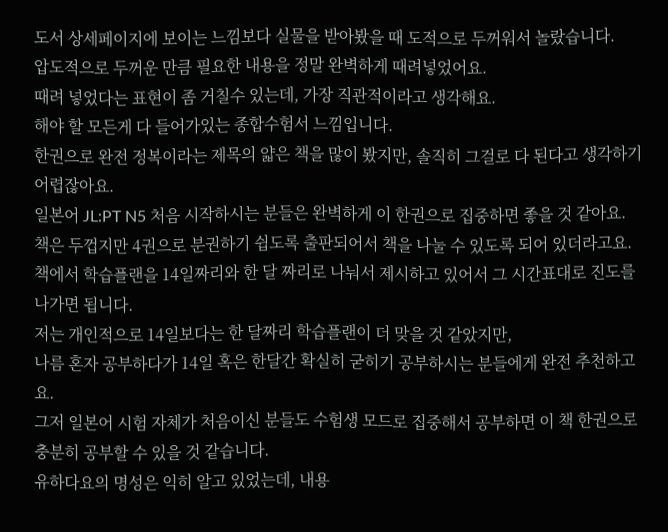도서 상세페이지에 보이는 느낌보다 실물을 받아봤을 때 도적으로 두꺼워서 놀랐습니다.
압도적으로 두꺼운 만큼 필요한 내용을 정말 완벽하게 때려넣었어요.
때려 넣었다는 표현이 좀 거칠수 있는데, 가장 직관적이라고 생각해요.
해야 할 모든게 다 들어가있는 종합수험서 느낌입니다.
한권으로 완전 정복이라는 제목의 얇은 책을 많이 봤지만, 솔직히 그걸로 다 된다고 생각하기 어렵잖아요.
일본어 JL:PT N5 처음 시작하시는 분들은 완벽하게 이 한권으로 집중하면 좋을 것 같아요.
책은 두껍지만 4권으로 분권하기 쉽도록 출판되어서 책을 나눌 수 있도록 되어 있더라고요.
책에서 학습플랜을 14일짜리와 한 달 짜리로 나눠서 제시하고 있어서 그 시간표대로 진도를 나가면 됩니다.
저는 개인적으로 14일보다는 한 달짜리 학습플랜이 더 맞을 것 같았지만,
나름 혼자 공부하다가 14일 혹은 한달간 확실히 굳히기 공부하시는 분들에게 완전 추천하고요.
그저 일본어 시험 자체가 처음이신 분들도 수험생 모드로 집중해서 공부하면 이 책 한권으로 충분히 공부할 수 있을 것 같습니다.
유하다요의 명성은 익히 알고 있었는데, 내용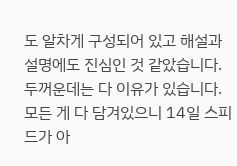도 알차게 구성되어 있고 해설과 설명에도 진심인 것 같았습니다.
두꺼운데는 다 이유가 있습니다.
모든 게 다 담겨있으니 14일 스피드가 아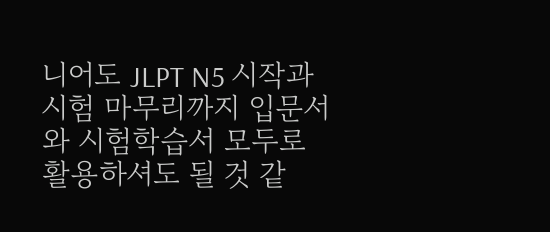니어도 JLPT N5 시작과 시험 마무리까지 입문서와 시험학습서 모두로 활용하셔도 될 것 같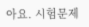아요. 시험문제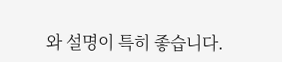와 설명이 특히 좋습니다.